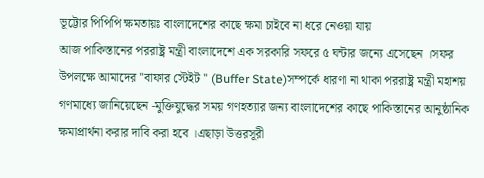ভূট্টোর পিপিপি ক্ষমতায়ঃ বাংলাদেশের কাছে ক্ষমা চাইবে না ধরে নেওয়া যায়
আজ পাকিস্তানের পররাষ্ট্র মন্ত্রী বাংলাদেশে এক সরকারি সফরে ৫ ঘন্টার জন্যে এসেছেন ।সফর উপলক্ষে আমাদের ''বাফার স্টেইট '' (Buffer State)সম্পর্কে ধারণা না থাকা পররাষ্ট্র মন্ত্রী মহাশয় গণমাধ্যে জানিয়েছেন -মুক্তিযুদ্ধের সময় গণহত্যার জন্য বাংলাদেশের কাছে পাকিস্তানের আনুষ্ঠানিক ক্ষমাপ্রার্থনা করার দাবি করা হবে ।এছাড়া উত্তরসূরী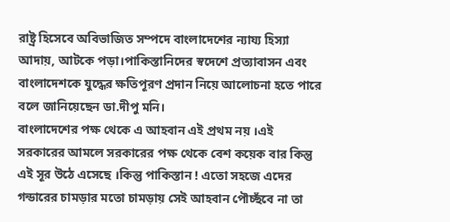রাষ্ট্র হিসেবে অবিভাজিত সম্পদে বাংলাদেশের ন্যায্য হিস্যা আদায়, আটকে পড়া।পাকিস্তানিদের স্বদেশে প্রত্যাবাসন এবং বাংলাদেশকে যুদ্ধের ক্ষতিপূরণ প্রদান নিয়ে আলোচনা হতে পারে বলে জানিয়েছেন ডা.দীপু মনি।
বাংলাদেশের পক্ষ থেকে এ আহবান এই প্রথম নয় ।এই সরকারের আমলে সরকারের পক্ষ থেকে বেশ কয়েক বার কিন্তু এই সূর উঠে এসেছে ।কিন্তু পাকিস্তান ! এতো সহজে এদের গন্ডারের চামড়ার মতো চামড়ায় সেই আহবান পৌচ্ছঁবে না তা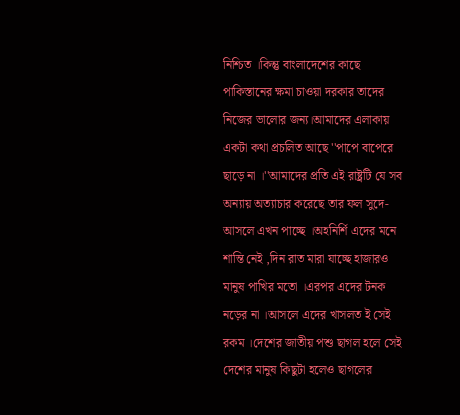নিশ্চিত ।কিন্তু বাংলাদেশের কাছে পাকিস্তানের ক্ষমা চাওয়া দরকার তাদের নিজের ভালোর জন্য।আমাদের এলাকায় একটা কথা প্রচলিত আছে ''পাপে বাপেরে ছাড়ে না ।''আমাদের প্রতি এই রাষ্ট্রটি যে সব অন্যায় অত্যাচার করেছে তার ফল সুদে-আসলে এখন পাচ্ছে ।অহনির্শি এদের মনে শান্তি নেই ,দিন রাত মারা যাচ্ছে হাজারও মানুষ পাখির মতো ।এরপর এদের টনক নড়ের না ।আসলে এদের খাসলত ই সেই রকম ।দেশের জাতীয় পশু ছাগল হলে সেই দেশের মানুষ কিছুটা হলেও ছাগলের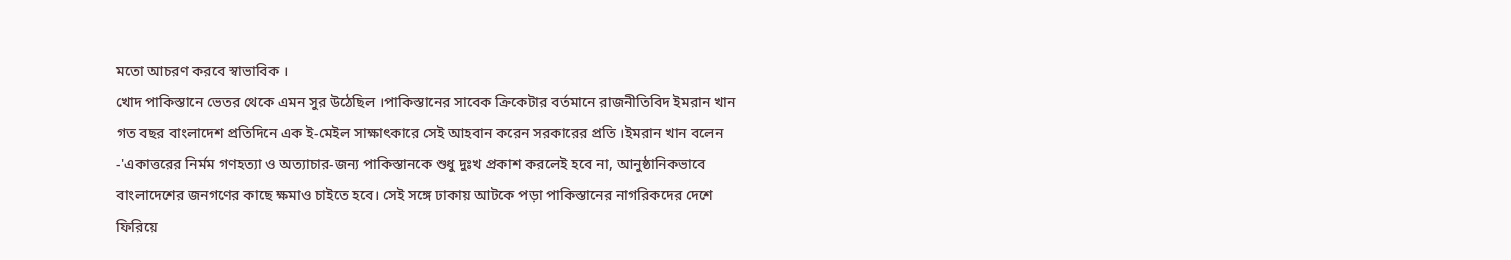মতো আচরণ করবে স্বাভাবিক ।
খোদ পাকিস্তানে ভেতর থেকে এমন সুর উঠেছিল ।পাকিস্তানের সাবেক ক্রিকেটার বর্তমানে রাজনীতিবিদ ইমরান খান গত বছর বাংলাদেশ প্রতিদিনে এক ই-মেইল সাক্ষাৎকারে সেই আহবান করেন সরকারের প্রতি ।ইমরান খান বলেন -'একাত্তরের নির্মম গণহত্যা ও অত্যাচার-জন্য পাকিস্তানকে শুধু দুঃখ প্রকাশ করলেই হবে না, আনুষ্ঠানিকভাবে বাংলাদেশের জনগণের কাছে ক্ষমাও চাইতে হবে। সেই সঙ্গে ঢাকায় আটকে পড়া পাকিস্তানের নাগরিকদের দেশে ফিরিয়ে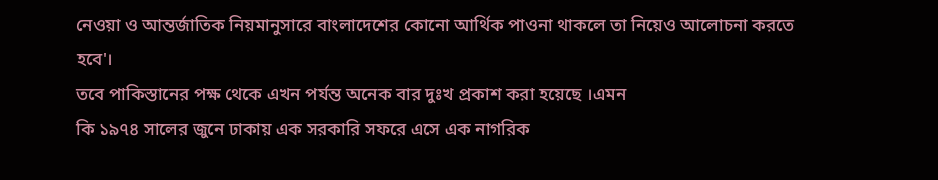নেওয়া ও আন্তর্জাতিক নিয়মানুসারে বাংলাদেশের কোনো আর্থিক পাওনা থাকলে তা নিয়েও আলোচনা করতে হবে'।
তবে পাকিস্তানের পক্ষ থেকে এখন পর্যন্ত অনেক বার দুঃখ প্রকাশ করা হয়েছে ।এমন
কি ১৯৭৪ সালের জুনে ঢাকায় এক সরকারি সফরে এসে এক নাগরিক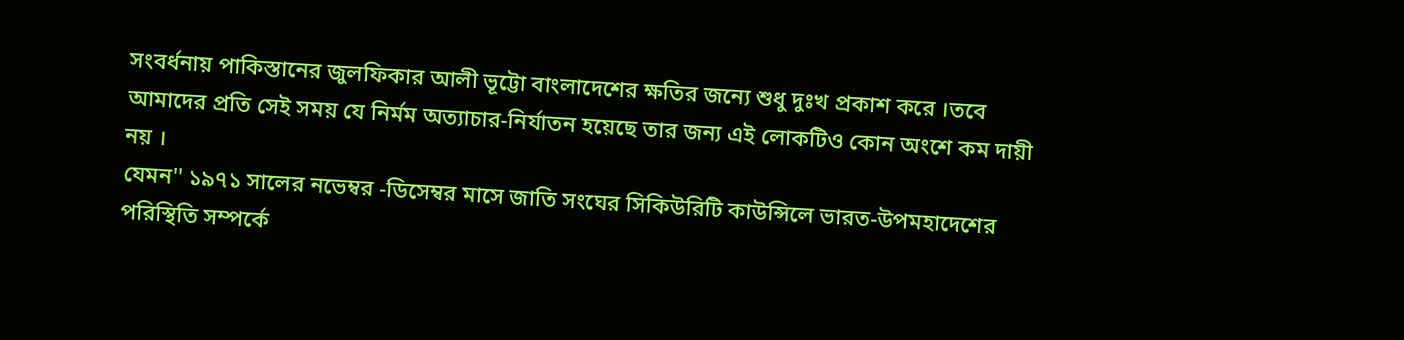সংবর্ধনায় পাকিস্তানের জুলফিকার আলী ভূট্টো বাংলাদেশের ক্ষতির জন্যে শুধু দুঃখ প্রকাশ করে ।তবে আমাদের প্রতি সেই সময় যে নির্মম অত্যাচার-নির্যাতন হয়েছে তার জন্য এই লোকটিও কোন অংশে কম দায়ী নয় ।
যেমন'' ১৯৭১ সালের নভেম্বর -ডিসেম্বর মাসে জাতি সংঘের সিকিউরিটি কাউন্সিলে ভারত-উপমহাদেশের পরিস্থিতি সম্পর্কে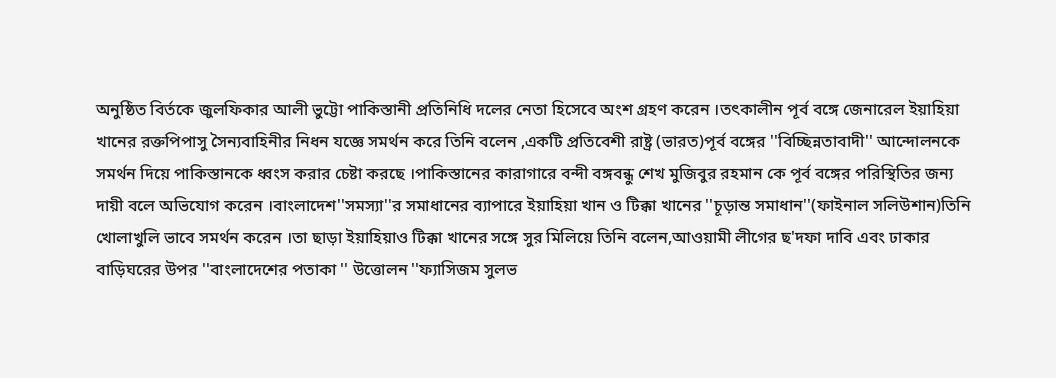অনুষ্ঠিত বির্তকে জুলফিকার আলী ভুট্টো পাকিস্তানী প্রতিনিধি দলের নেতা হিসেবে অংশ গ্রহণ করেন ।তৎকালীন পূর্ব বঙ্গে জেনারেল ইয়াহিয়া খানের রক্তপিপাসু সৈন্যবাহিনীর নিধন যজ্ঞে সমর্থন করে তিনি বলেন ,একটি প্রতিবেশী রাষ্ট্র (ভারত)পূর্ব বঙ্গের ''বিচ্ছিন্নতাবাদী'' আন্দোলনকে সমর্থন দিয়ে পাকিস্তানকে ধ্বংস করার চেষ্টা করছে ।পাকিস্তানের কারাগারে বন্দী বঙ্গবন্ধু শেখ মুজিবুর রহমান কে পূর্ব বঙ্গের পরিস্থিতির জন্য দায়ী বলে অভিযোগ করেন ।বাংলাদেশ''সমস্যা''র সমাধানের ব্যাপারে ইয়াহিয়া খান ও টিক্কা খানের ''চূড়ান্ত সমাধান''(ফাইনাল সলিউশান)তিনি খোলাখুলি ভাবে সমর্থন করেন ।তা ছাড়া ইয়াহিয়াও টিক্কা খানের সঙ্গে সুর মিলিয়ে তিনি বলেন,আওয়ামী লীগের ছ'দফা দাবি এবং ঢাকার বাড়িঘরের উপর ''বাংলাদেশের পতাকা '' উত্তোলন ''ফ্যাসিজম সুলভ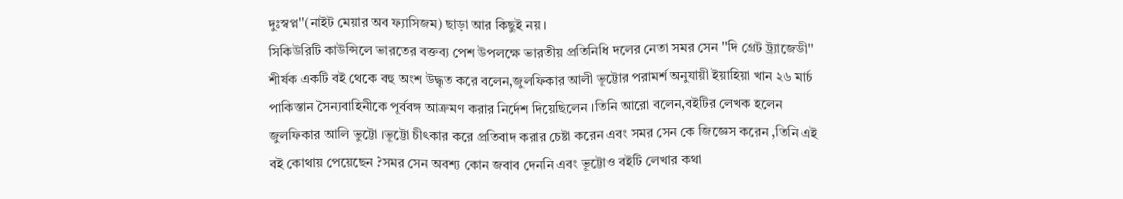দুঃস্বপ্ন''(নাইট মেয়ার অব ফ্যাসিজম) ছাড়া আর কিছুই নয় ।
সিকিউরিটি কাউন্সিলে ভারতের বক্তব্য পেশ উপলক্ষে ভারতীয় প্রতিনিধি দলের নেতা সমর সেন ''দি গ্রেট ট্র্যাজেডী'' শীর্ষক একটি বই থেকে বহু অংশ উদ্ধৃত করে বলেন,জুলফিকার আলী ভূট্টোর পরামর্শ অনুযায়ী ইয়াহিয়া খান ২৬ মার্চ পাকিস্তান সৈন্যবাহিনীকে পূর্ববঙ্গ আক্রমণ করার নির্দেশ দিয়েছিলেন ।তিনি আরো বলেন,বইটির লেখক হলেন জুলফিকার আলি ভুট্টো ।ভূট্টো চীৎকার করে প্রতিবাদ করার চেষ্টা করেন এবং সমর সেন কে জিজ্ঞেস করেন ,তিনি এই বই কোথায় পেয়েছেন ?সমর সেন অবশ্য কোন জবাব দেননি এবং ভূট্টোও বইটি লেখার কথা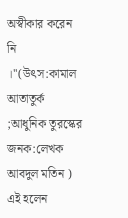অস্বীকার করেন নি ।''(উৎস:কামাল আতাতুর্ক ;আধুনিক তুরস্কের জনক:লেখক আবদুল মতিন )
এই হলেন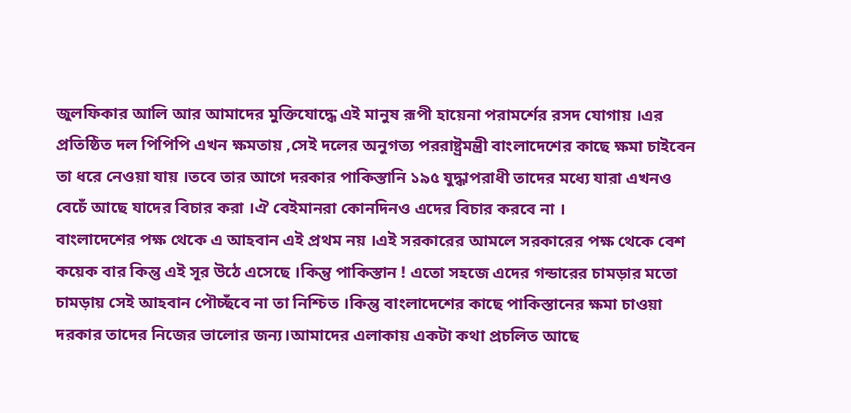জুলফিকার আলি আর আমাদের মুক্তিযোদ্ধে এই মানুষ রূপী হায়েনা পরামর্শের রসদ যোগায় ।এর প্রতিষ্ঠিত দল পিপিপি এখন ক্ষমতায় ,সেই দলের অনুগত্য পররাষ্ট্রমন্ত্রী বাংলাদেশের কাছে ক্ষমা চাইবেন তা ধরে নেওয়া যায় ।তবে তার আগে দরকার পাকিস্তানি ১৯৫ যুদ্ধাপরাধী তাদের মধ্যে যারা এখনও বেচেঁ আছে যাদের বিচার করা ।ঐ বেইমানরা কোনদিনও এদের বিচার করবে না ।
বাংলাদেশের পক্ষ থেকে এ আহবান এই প্রথম নয় ।এই সরকারের আমলে সরকারের পক্ষ থেকে বেশ কয়েক বার কিন্তু এই সূর উঠে এসেছে ।কিন্তু পাকিস্তান ! এতো সহজে এদের গন্ডারের চামড়ার মতো চামড়ায় সেই আহবান পৌচ্ছঁবে না তা নিশ্চিত ।কিন্তু বাংলাদেশের কাছে পাকিস্তানের ক্ষমা চাওয়া দরকার তাদের নিজের ভালোর জন্য।আমাদের এলাকায় একটা কথা প্রচলিত আছে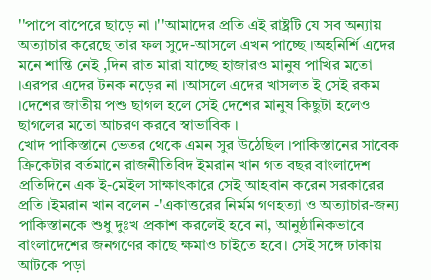''পাপে বাপেরে ছাড়ে না ।''আমাদের প্রতি এই রাষ্ট্রটি যে সব অন্যায় অত্যাচার করেছে তার ফল সুদে-আসলে এখন পাচ্ছে ।অহনির্শি এদের মনে শান্তি নেই ,দিন রাত মারা যাচ্ছে হাজারও মানুষ পাখির মতো ।এরপর এদের টনক নড়ের না ।আসলে এদের খাসলত ই সেই রকম ।দেশের জাতীয় পশু ছাগল হলে সেই দেশের মানুষ কিছুটা হলেও ছাগলের মতো আচরণ করবে স্বাভাবিক ।
খোদ পাকিস্তানে ভেতর থেকে এমন সুর উঠেছিল ।পাকিস্তানের সাবেক ক্রিকেটার বর্তমানে রাজনীতিবিদ ইমরান খান গত বছর বাংলাদেশ প্রতিদিনে এক ই-মেইল সাক্ষাৎকারে সেই আহবান করেন সরকারের প্রতি ।ইমরান খান বলেন -'একাত্তরের নির্মম গণহত্যা ও অত্যাচার-জন্য পাকিস্তানকে শুধু দুঃখ প্রকাশ করলেই হবে না, আনুষ্ঠানিকভাবে বাংলাদেশের জনগণের কাছে ক্ষমাও চাইতে হবে। সেই সঙ্গে ঢাকায় আটকে পড়া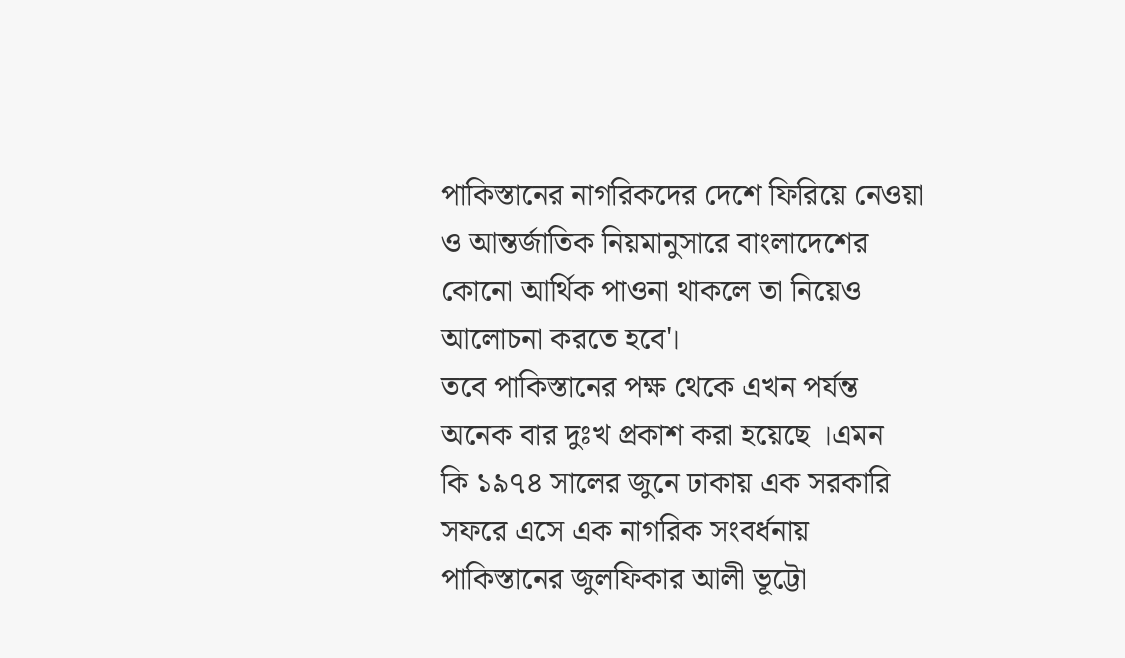পাকিস্তানের নাগরিকদের দেশে ফিরিয়ে নেওয়া ও আন্তর্জাতিক নিয়মানুসারে বাংলাদেশের কোনো আর্থিক পাওনা থাকলে তা নিয়েও আলোচনা করতে হবে'।
তবে পাকিস্তানের পক্ষ থেকে এখন পর্যন্ত অনেক বার দুঃখ প্রকাশ করা হয়েছে ।এমন
কি ১৯৭৪ সালের জুনে ঢাকায় এক সরকারি সফরে এসে এক নাগরিক সংবর্ধনায় পাকিস্তানের জুলফিকার আলী ভূট্টো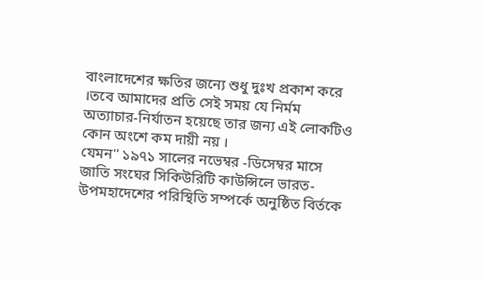বাংলাদেশের ক্ষতির জন্যে শুধু দুঃখ প্রকাশ করে ।তবে আমাদের প্রতি সেই সময় যে নির্মম অত্যাচার-নির্যাতন হয়েছে তার জন্য এই লোকটিও কোন অংশে কম দায়ী নয় ।
যেমন'' ১৯৭১ সালের নভেম্বর -ডিসেম্বর মাসে জাতি সংঘের সিকিউরিটি কাউন্সিলে ভারত-উপমহাদেশের পরিস্থিতি সম্পর্কে অনুষ্ঠিত বির্তকে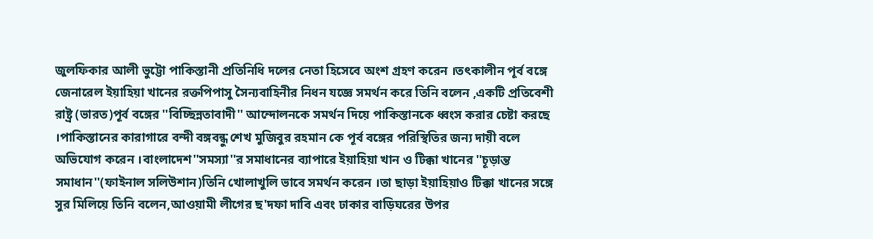জুলফিকার আলী ভুট্টো পাকিস্তানী প্রতিনিধি দলের নেতা হিসেবে অংশ গ্রহণ করেন ।তৎকালীন পূর্ব বঙ্গে জেনারেল ইয়াহিয়া খানের রক্তপিপাসু সৈন্যবাহিনীর নিধন যজ্ঞে সমর্থন করে তিনি বলেন ,একটি প্রতিবেশী রাষ্ট্র (ভারত)পূর্ব বঙ্গের ''বিচ্ছিন্নতাবাদী'' আন্দোলনকে সমর্থন দিয়ে পাকিস্তানকে ধ্বংস করার চেষ্টা করছে ।পাকিস্তানের কারাগারে বন্দী বঙ্গবন্ধু শেখ মুজিবুর রহমান কে পূর্ব বঙ্গের পরিস্থিতির জন্য দায়ী বলে অভিযোগ করেন ।বাংলাদেশ''সমস্যা''র সমাধানের ব্যাপারে ইয়াহিয়া খান ও টিক্কা খানের ''চূড়ান্ত সমাধান''(ফাইনাল সলিউশান)তিনি খোলাখুলি ভাবে সমর্থন করেন ।তা ছাড়া ইয়াহিয়াও টিক্কা খানের সঙ্গে সুর মিলিয়ে তিনি বলেন,আওয়ামী লীগের ছ'দফা দাবি এবং ঢাকার বাড়িঘরের উপর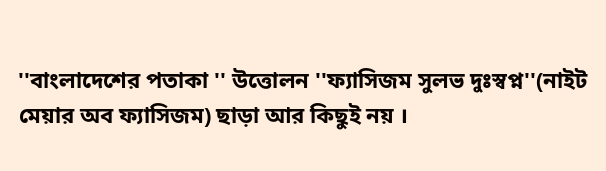''বাংলাদেশের পতাকা '' উত্তোলন ''ফ্যাসিজম সুলভ দুঃস্বপ্ন''(নাইট মেয়ার অব ফ্যাসিজম) ছাড়া আর কিছুই নয় ।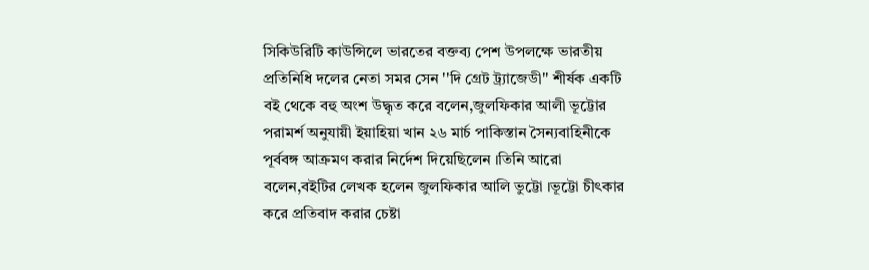সিকিউরিটি কাউন্সিলে ভারতের বক্তব্য পেশ উপলক্ষে ভারতীয় প্রতিনিধি দলের নেতা সমর সেন ''দি গ্রেট ট্র্যাজেডী'' শীর্ষক একটি বই থেকে বহু অংশ উদ্ধৃত করে বলেন,জুলফিকার আলী ভূট্টোর পরামর্শ অনুযায়ী ইয়াহিয়া খান ২৬ মার্চ পাকিস্তান সৈন্যবাহিনীকে পূর্ববঙ্গ আক্রমণ করার নির্দেশ দিয়েছিলেন ।তিনি আরো বলেন,বইটির লেখক হলেন জুলফিকার আলি ভুট্টো ।ভূট্টো চীৎকার করে প্রতিবাদ করার চেষ্টা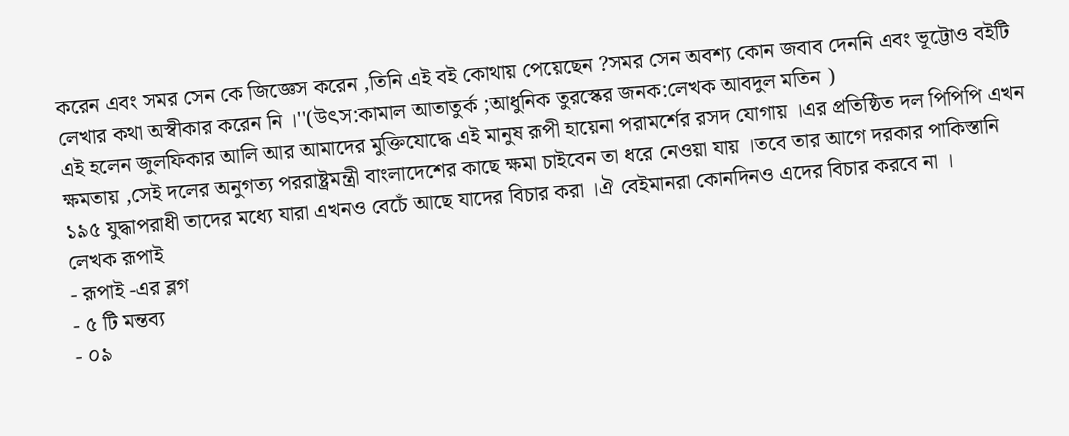করেন এবং সমর সেন কে জিজ্ঞেস করেন ,তিনি এই বই কোথায় পেয়েছেন ?সমর সেন অবশ্য কোন জবাব দেননি এবং ভূট্টোও বইটি লেখার কথা অস্বীকার করেন নি ।''(উৎস:কামাল আতাতুর্ক ;আধুনিক তুরস্কের জনক:লেখক আবদুল মতিন )
এই হলেন জুলফিকার আলি আর আমাদের মুক্তিযোদ্ধে এই মানুষ রূপী হায়েনা পরামর্শের রসদ যোগায় ।এর প্রতিষ্ঠিত দল পিপিপি এখন ক্ষমতায় ,সেই দলের অনুগত্য পররাষ্ট্রমন্ত্রী বাংলাদেশের কাছে ক্ষমা চাইবেন তা ধরে নেওয়া যায় ।তবে তার আগে দরকার পাকিস্তানি ১৯৫ যুদ্ধাপরাধী তাদের মধ্যে যারা এখনও বেচেঁ আছে যাদের বিচার করা ।ঐ বেইমানরা কোনদিনও এদের বিচার করবে না ।
লেখক রূপাই
- রূপাই -এর ব্লগ
- ৫ টি মন্তব্য
- ০৯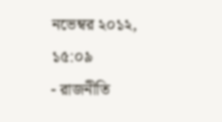নভেম্বর ২০১২, ১৫:০৯
- রাজনীতি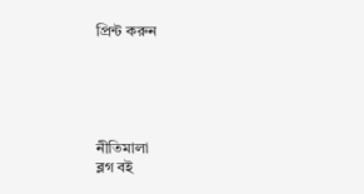প্রিন্ট করুন





নীতিমালা
ব্লগ বই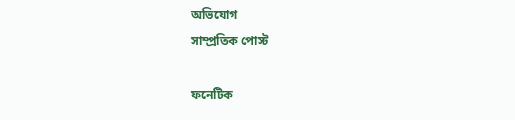অভিযোগ
সাম্প্রতিক পোস্ট

ফনেটিক